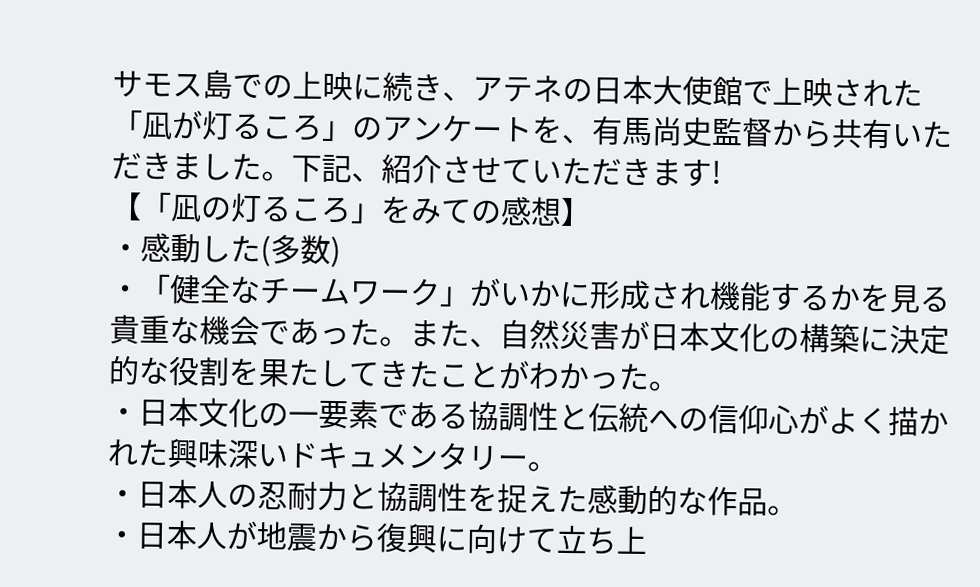サモス島での上映に続き、アテネの日本大使館で上映された「凪が灯るころ」のアンケートを、有馬尚史監督から共有いただきました。下記、紹介させていただきます!
【「凪の灯るころ」をみての感想】
・感動した(多数)
・「健全なチームワーク」がいかに形成され機能するかを見る貴重な機会であった。また、自然災害が日本文化の構築に決定的な役割を果たしてきたことがわかった。
・日本文化の一要素である協調性と伝統への信仰心がよく描かれた興味深いドキュメンタリー。
・日本人の忍耐力と協調性を捉えた感動的な作品。
・日本人が地震から復興に向けて立ち上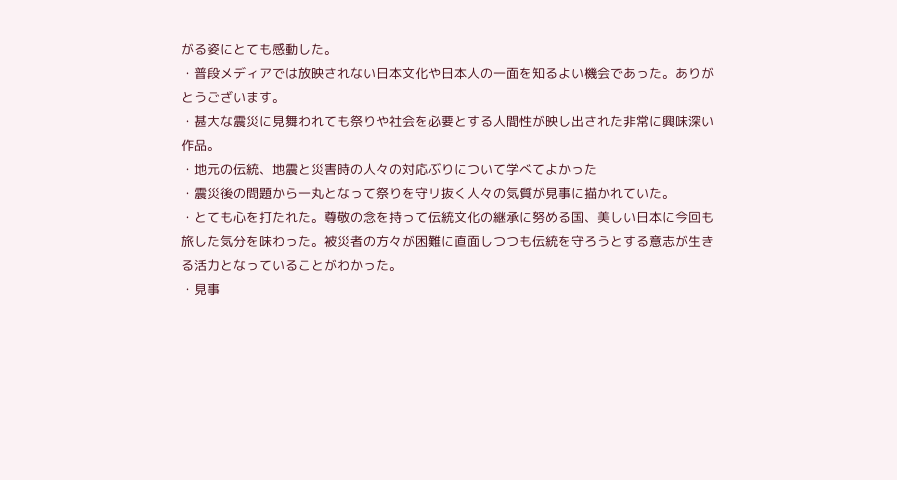がる姿にとても感動した。
・普段メディアでは放映されない日本文化や日本人の一面を知るよい機会であった。ありがとうございます。
・甚大な震災に見舞われても祭りや社会を必要とする人間性が映し出された非常に興味深い作品。
・地元の伝統、地震と災害時の人々の対応ぶりについて学べてよかった
・震災後の問題から一丸となって祭りを守リ抜く人々の気質が見事に描かれていた。
・とても心を打たれた。尊敬の念を持って伝統文化の継承に努める国、美しい日本に今回も旅した気分を味わった。被災者の方々が困難に直面しつつも伝統を守ろうとする意志が生きる活力となっていることがわかった。
・見事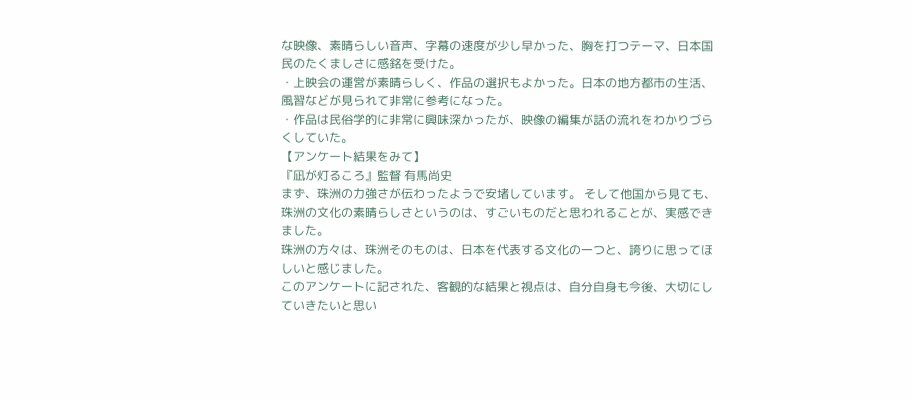な映像、素晴らしい音声、字幕の速度が少し早かった、胸を打つテーマ、日本国民のたくましさに感銘を受けた。
・上映会の運営が素晴らしく、作品の選択もよかった。日本の地方都市の生活、風習などが見られて非常に参考になった。
・作品は民俗学的に非常に興味深かったが、映像の編集が話の流れをわかりづらくしていた。
【アンケート結果をみて】
『凪が灯るころ』監督 有馬尚史
まず、珠洲の力強さが伝わったようで安堵しています。 そして他国から見ても、珠洲の文化の素晴らしさというのは、すごいものだと思われることが、実感できました。
珠洲の方々は、珠洲そのものは、日本を代表する文化の一つと、誇りに思ってほしいと感じました。
このアンケートに記された、客観的な結果と視点は、自分自身も今後、大切にしていきたいと思い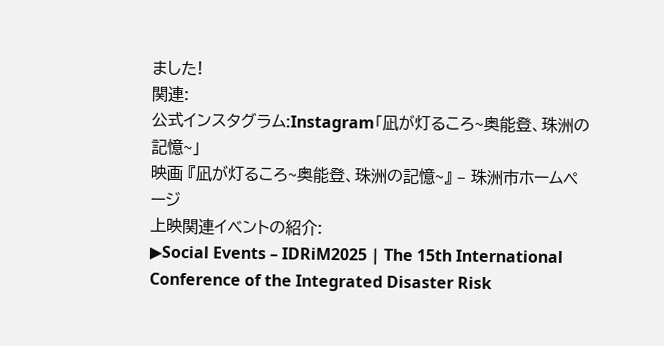ました!
関連:
公式インスタグラム:Instagram「凪が灯るころ~奥能登、珠洲の記憶~」
映画 『凪が灯るころ~奥能登、珠洲の記憶~』 – 珠洲市ホームページ
上映関連イベントの紹介:
▶Social Events – IDRiM2025 | The 15th International Conference of the Integrated Disaster Risk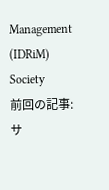Management (IDRiM) Society
前回の記事:
サ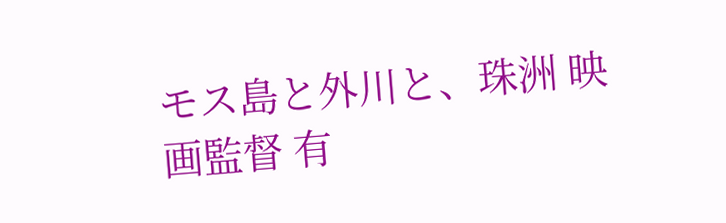モス島と外川と、珠洲 映画監督 有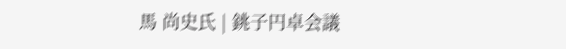馬 尚史氏 | 銚子円卓会議